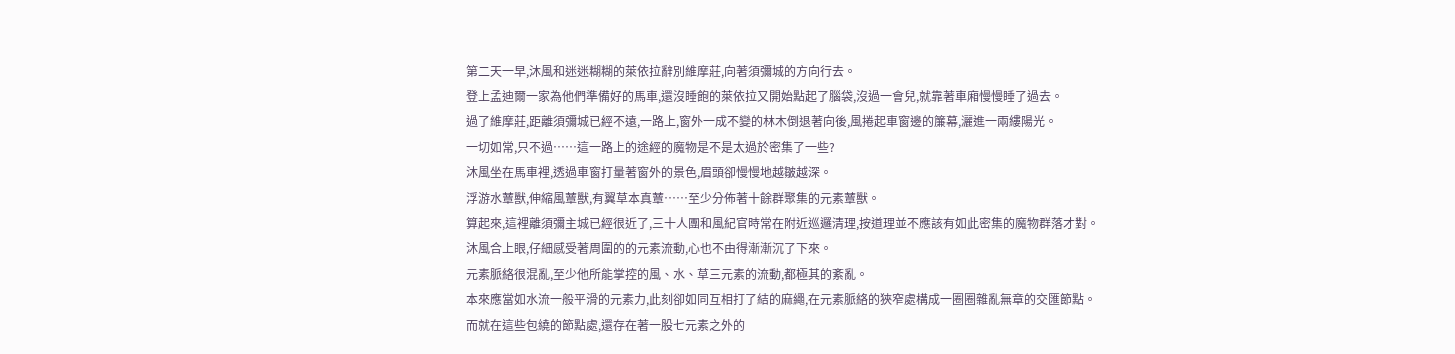第二天一早,沐風和迷迷糊糊的萊依拉辭別維摩莊,向著須彌城的方向行去。
登上孟迪爾一家為他們準備好的馬車,還沒睡飽的萊依拉又開始點起了腦袋,沒過一會兒,就靠著車廂慢慢睡了過去。
過了維摩莊,距離須彌城已經不遠,一路上,窗外一成不變的林木倒退著向後,風捲起車窗邊的簾幕,灑進一兩縷陽光。
一切如常,只不過……這一路上的途經的魔物是不是太過於密集了一些?
沐風坐在馬車裡,透過車窗打量著窗外的景色,眉頭卻慢慢地越皺越深。
浮游水蕈獸,伸縮風蕈獸,有翼草本真蕈……至少分佈著十餘群聚集的元素蕈獸。
算起來,這裡離須彌主城已經很近了,三十人團和風紀官時常在附近巡邏清理,按道理並不應該有如此密集的魔物群落才對。
沐風合上眼,仔細感受著周圍的的元素流動,心也不由得漸漸沉了下來。
元素脈絡很混亂,至少他所能掌控的風、水、草三元素的流動,都極其的紊亂。
本來應當如水流一般平滑的元素力,此刻卻如同互相打了結的麻繩,在元素脈絡的狹窄處構成一圈圈雜亂無章的交匯節點。
而就在這些包繞的節點處,還存在著一股七元素之外的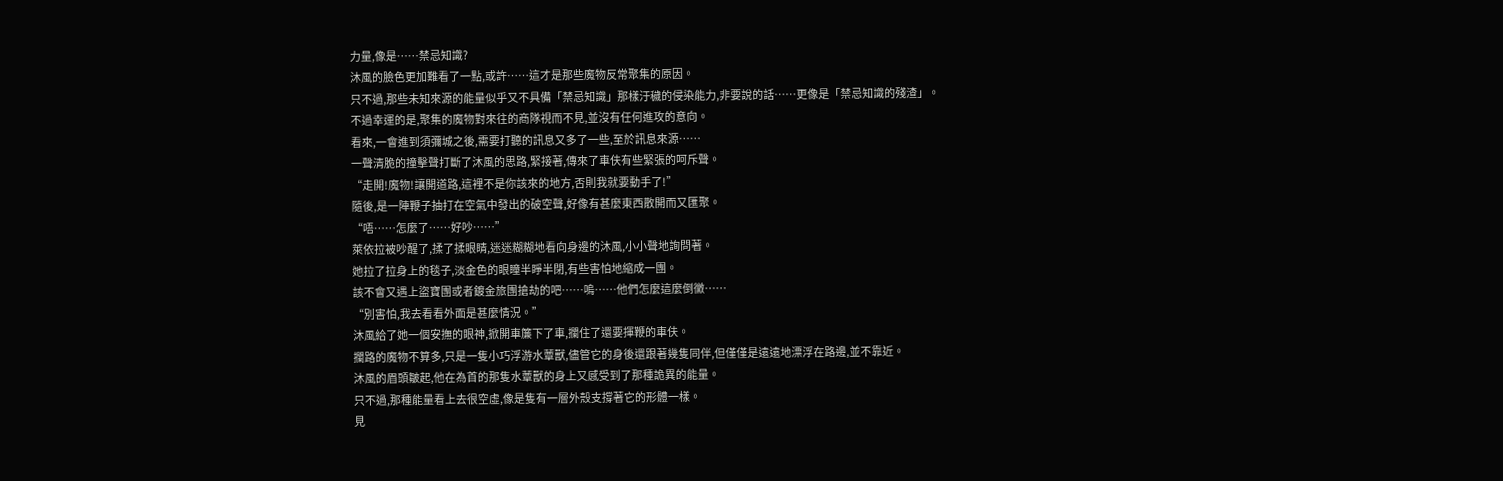力量,像是……禁忌知識?
沐風的臉色更加難看了一點,或許……這才是那些魔物反常聚集的原因。
只不過,那些未知來源的能量似乎又不具備「禁忌知識」那樣汙穢的侵染能力,非要說的話……更像是「禁忌知識的殘渣」。
不過幸運的是,聚集的魔物對來往的商隊視而不見,並沒有任何進攻的意向。
看來,一會進到須彌城之後,需要打聽的訊息又多了一些,至於訊息來源……
一聲清脆的撞擊聲打斷了沐風的思路,緊接著,傳來了車伕有些緊張的呵斥聲。
“走開!魔物!讓開道路,這裡不是你該來的地方,否則我就要動手了!”
隨後,是一陣鞭子抽打在空氣中發出的破空聲,好像有甚麼東西散開而又匯聚。
“唔……怎麼了……好吵……”
萊依拉被吵醒了,揉了揉眼睛,迷迷糊糊地看向身邊的沐風,小小聲地詢問著。
她拉了拉身上的毯子,淡金色的眼瞳半睜半閉,有些害怕地縮成一團。
該不會又遇上盜寶團或者鍍金旅團搶劫的吧……嗚……他們怎麼這麼倒黴……
“別害怕,我去看看外面是甚麼情況。”
沐風給了她一個安撫的眼神,掀開車簾下了車,攔住了還要揮鞭的車伕。
攔路的魔物不算多,只是一隻小巧浮游水蕈獸,儘管它的身後還跟著幾隻同伴,但僅僅是遠遠地漂浮在路邊,並不靠近。
沐風的眉頭皺起,他在為首的那隻水蕈獸的身上又感受到了那種詭異的能量。
只不過,那種能量看上去很空虛,像是隻有一層外殼支撐著它的形體一樣。
見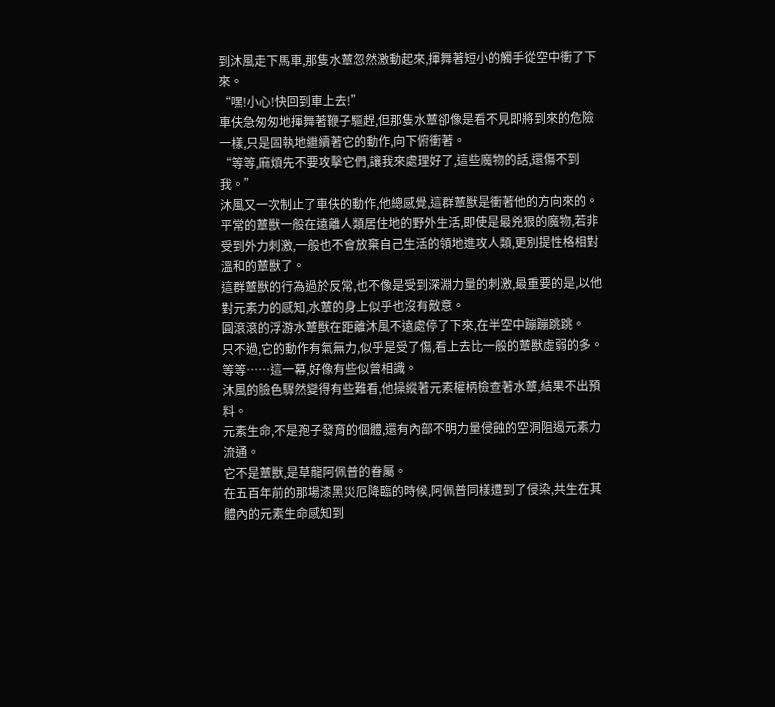到沐風走下馬車,那隻水蕈忽然激動起來,揮舞著短小的觸手從空中衝了下來。
“嘿!小心!快回到車上去!”
車伕急匆匆地揮舞著鞭子驅趕,但那隻水蕈卻像是看不見即將到來的危險一樣,只是固執地繼續著它的動作,向下俯衝著。
“等等,麻煩先不要攻擊它們,讓我來處理好了,這些魔物的話,還傷不到我。”
沐風又一次制止了車伕的動作,他總感覺,這群蕈獸是衝著他的方向來的。
平常的蕈獸一般在遠離人類居住地的野外生活,即使是最兇狠的魔物,若非受到外力刺激,一般也不會放棄自己生活的領地進攻人類,更別提性格相對溫和的蕈獸了。
這群蕈獸的行為過於反常,也不像是受到深淵力量的刺激,最重要的是,以他對元素力的感知,水蕈的身上似乎也沒有敵意。
圓滾滾的浮游水蕈獸在距離沐風不遠處停了下來,在半空中蹦蹦跳跳。
只不過,它的動作有氣無力,似乎是受了傷,看上去比一般的蕈獸虛弱的多。
等等……這一幕,好像有些似曾相識。
沐風的臉色驟然變得有些難看,他操縱著元素權柄檢查著水蕈,結果不出預料。
元素生命,不是孢子發育的個體,還有內部不明力量侵蝕的空洞阻遏元素力流通。
它不是蕈獸,是草龍阿佩普的眷屬。
在五百年前的那場漆黑災厄降臨的時候,阿佩普同樣遭到了侵染,共生在其體內的元素生命感知到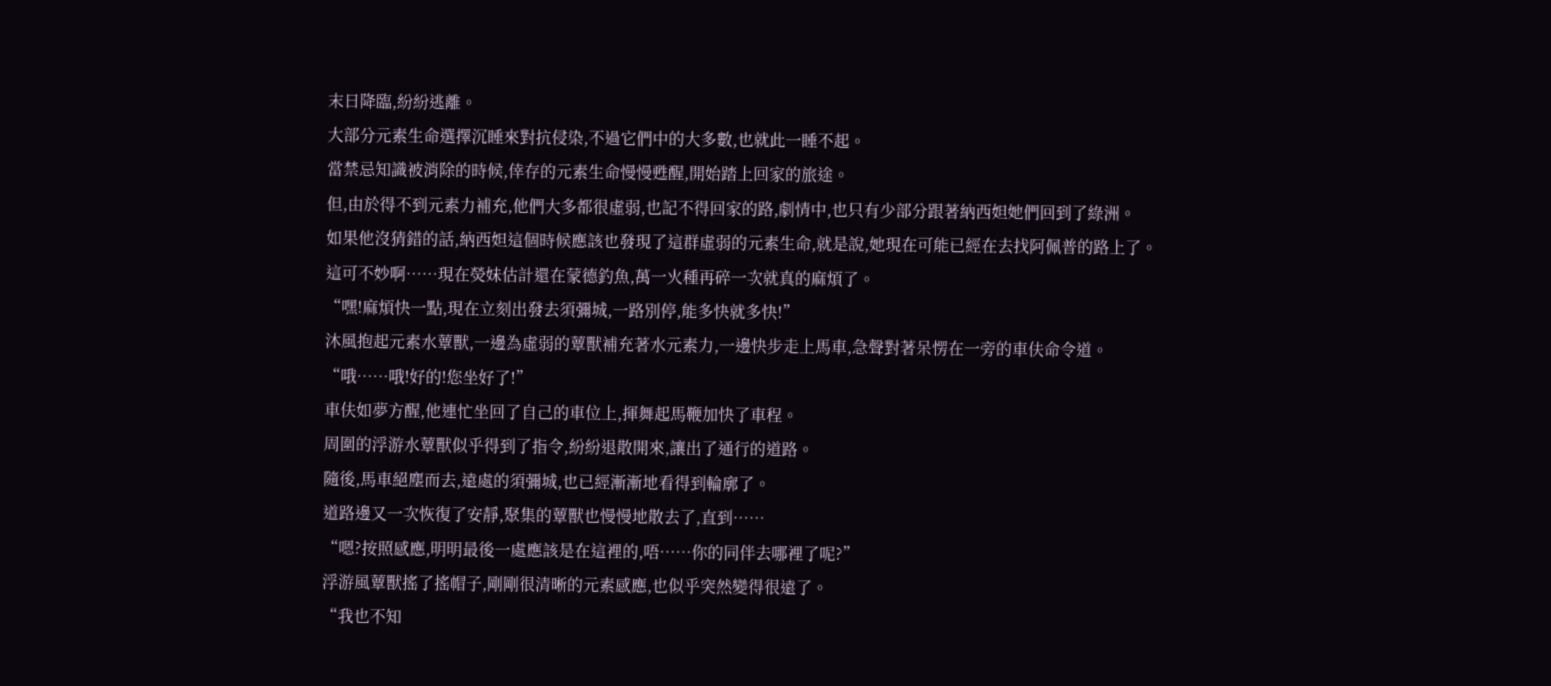末日降臨,紛紛逃離。
大部分元素生命選擇沉睡來對抗侵染,不過它們中的大多數,也就此一睡不起。
當禁忌知識被消除的時候,倖存的元素生命慢慢甦醒,開始踏上回家的旅途。
但,由於得不到元素力補充,他們大多都很虛弱,也記不得回家的路,劇情中,也只有少部分跟著納西妲她們回到了綠洲。
如果他沒猜錯的話,納西妲這個時候應該也發現了這群虛弱的元素生命,就是說,她現在可能已經在去找阿佩普的路上了。
這可不妙啊……現在熒妹估計還在蒙德釣魚,萬一火種再碎一次就真的麻煩了。
“嘿!麻煩快一點,現在立刻出發去須彌城,一路別停,能多快就多快!”
沐風抱起元素水蕈獸,一邊為虛弱的蕈獸補充著水元素力,一邊快步走上馬車,急聲對著呆愣在一旁的車伕命令道。
“哦……哦!好的!您坐好了!”
車伕如夢方醒,他連忙坐回了自己的車位上,揮舞起馬鞭加快了車程。
周圍的浮游水蕈獸似乎得到了指令,紛紛退散開來,讓出了通行的道路。
隨後,馬車絕塵而去,遠處的須彌城,也已經漸漸地看得到輪廓了。
道路邊又一次恢復了安靜,聚集的蕈獸也慢慢地散去了,直到……
“嗯?按照感應,明明最後一處應該是在這裡的,唔……你的同伴去哪裡了呢?”
浮游風蕈獸搖了搖帽子,剛剛很清晰的元素感應,也似乎突然變得很遠了。
“我也不知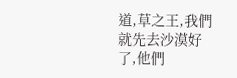道,草之王,我們就先去沙漠好了,他們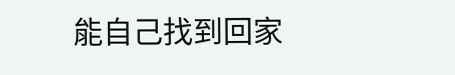能自己找到回家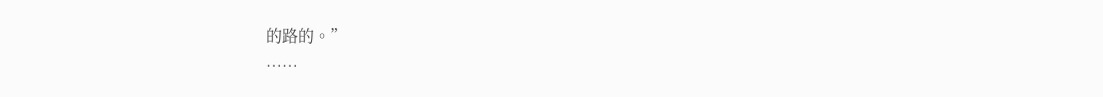的路的。”
……